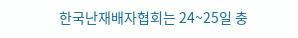한국난재배자협회는 24~25일 충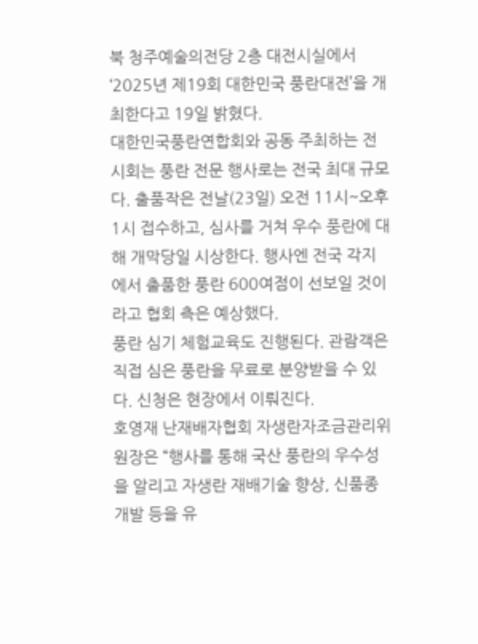북 청주예술의전당 2층 대전시실에서 ‘2025년 제19회 대한민국 풍란대전’을 개최한다고 19일 밝혔다.
대한민국풍란연합회와 공동 주최하는 전시회는 풍란 전문 행사로는 전국 최대 규모다. 출품작은 전날(23일) 오전 11시~오후 1시 접수하고, 심사를 거쳐 우수 풍란에 대해 개막당일 시상한다. 행사엔 전국 각지에서 출품한 풍란 600여점이 선보일 것이라고 협회 측은 예상했다.
풍란 심기 체험교육도 진행된다. 관람객은 직접 심은 풍란을 무료로 분양받을 수 있다. 신청은 현장에서 이뤄진다.
호영재 난재배자협회 자생란자조금관리위원장은 “행사를 통해 국산 풍란의 우수성을 알리고 자생란 재배기술 향상, 신품종 개발 등을 유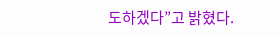도하겠다”고 밝혔다.